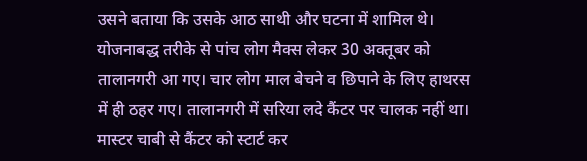उसने बताया कि उसके आठ साथी और घटना में शामिल थे। योजनाबद्ध तरीके से पांच लोग मैक्स लेकर 30 अक्तूबर को तालानगरी आ गए। चार लोग माल बेचने व छिपाने के लिए हाथरस में ही ठहर गए। तालानगरी में सरिया लदे कैंटर पर चालक नहीं था। मास्टर चाबी से कैंटर को स्टार्ट कर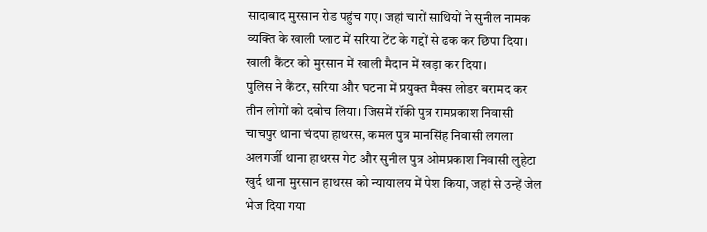सादाबाद मुरसान रोड पहुंच गए। जहां चारों साथियों ने सुनील नामक व्यक्ति के खाली प्लाट में सरिया टेंट के गद्दों से ढक कर छिपा दिया। खाली कैंटर को मुरसान में खाली मैदान में खड़ा कर दिया।
पुलिस ने कैंटर, सरिया और घटना में प्रयुक्त मैक्स लोडर बरामद कर तीन लोगों को दबोच लिया। जिसमें रॉकी पुत्र रामप्रकाश निवासी चाचपुर थाना चंदपा हाथरस, कमल पुत्र मानसिंह निवासी लगला अलगर्जी थाना हाथरस गेट और सुनील पुत्र ओमप्रकाश निवासी लुहेटा खुर्द थाना मुरसान हाथरस को न्यायालय में पेश किया, जहां से उन्हें जेल भेज दिया गया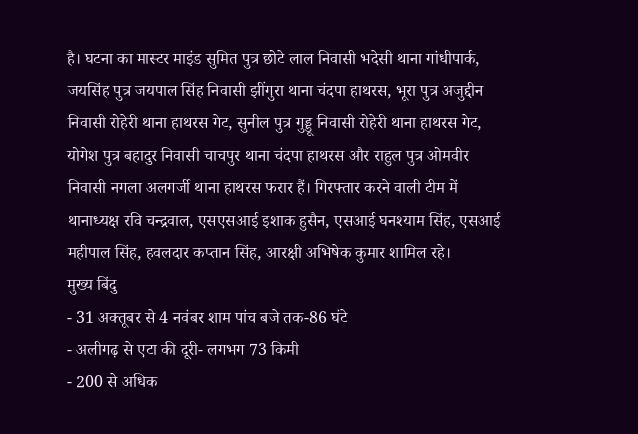है। घटना का मास्टर माइंड सुमित पुत्र छोटे लाल निवासी भदेसी थाना गांधीपार्क, जयसिंह पुत्र जयपाल सिंह निवासी झींगुरा थाना चंदपा हाथरस, भूरा पुत्र अजुद्दीन निवासी रोहेरी थाना हाथरस गेट, सुनील पुत्र गुड्डू निवासी रोहेरी थाना हाथरस गेट, योगेश पुत्र बहादुर निवासी चाचपुर थाना चंदपा हाथरस और राहुल पुत्र ओमवीर निवासी नगला अलगर्जी थाना हाथरस फरार हैं। गिरफ्तार करने वाली टीम में थानाध्यक्ष रवि चन्द्रवाल, एसएसआई इशाक हुसैन, एसआई घनश्याम सिंह, एसआई महीपाल सिंह, हवलदार कप्तान सिंह, आरक्षी अभिषेक कुमार शामिल रहे।
मुख्य बिंदु
- 31 अक्तूबर से 4 नवंबर शाम पांच बजे तक-86 घंटे
- अलीगढ़ से एटा की दूरी- लगभग 73 किमी
- 200 से अधिक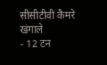सीसीटीवी कैमरे खंगाले
- 12 टन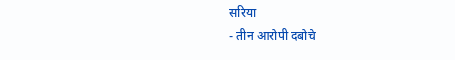सरिया
- तीन आरोपी दबोचे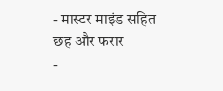- मास्टर माइंड सहित छह और फरार
-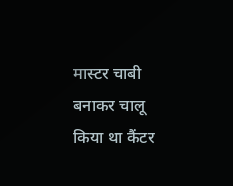मास्टर चाबी बनाकर चालू किया था कैंटर